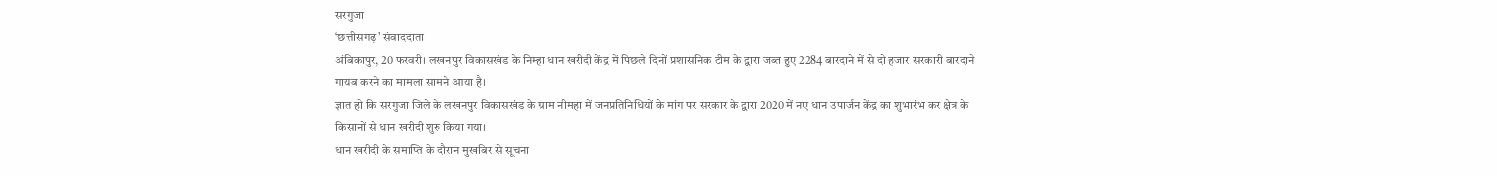सरगुजा
‘छत्तीसगढ़’ संवाददाता
अंबिकापुर, 20 फरवरी। लखनपुर विकासखंड के निम्हा धान खरीदी केंद्र में पिछले दिनों प्रशासनिक टीम के द्वारा जब्त हुए 2284 बारदाने में से दो हजार सरकारी बारदाने गायब करने का मामला सामने आया है।
ज्ञात हो कि सरगुजा जिले के लखनपुर विकासखंड के ग्राम नीमहा में जनप्रतिनिधियों के मांग पर सरकार के द्वारा 2020 में नए धान उपार्जन केंद्र का शुभारंभ कर क्षेत्र के किसानों से धान खरीदी शुरु किया गया।
धान खरीदी के समाप्ति के दौरान मुखबिर से सूचना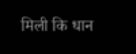मिली कि धान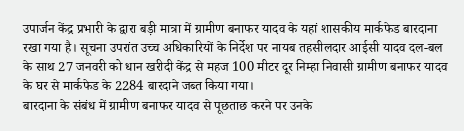उपार्जन केंद्र प्रभारी के द्वारा बड़ी मात्रा में ग्रामीण बनाफर यादव के यहां शासकीय मार्कफेड बारदाना रखा गया है। सूचना उपरांत उच्च अधिकारियों के निर्देश पर नायब तहसीलदार आईसी यादव दल-बल के साथ 27 जनवरी को धान खरीदी केंद्र से महज 100 मीटर दूर निम्हा निवासी ग्रामीण बनाफर यादव के घर से मार्कफेड के 2284 बारदाने जब्त किया गया।
बारदाना के संबंध में ग्रामीण बनाफर यादव से पूछताछ करने पर उनके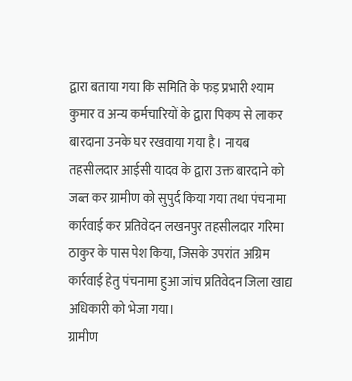द्वारा बताया गया कि समिति के फड़ प्रभारी श्याम कुमार व अन्य कर्मचारियों के द्वारा पिकप से लाकर बारदाना उनके घर रखवाया गया है। नायब तहसीलदार आईसी यादव के द्वारा उक्त बारदाने को जब्त कर ग्रामीण को सुपुर्द किया गया तथा पंचनामा कार्रवाई कर प्रतिवेदन लखनपुर तहसीलदार गरिमा ठाकुर के पास पेश किया, जिसके उपरांत अग्रिम कार्रवाई हेतु पंचनामा हुआ जांच प्रतिवेदन जिला खाद्य अधिकारी को भेजा गया।
ग्रामीण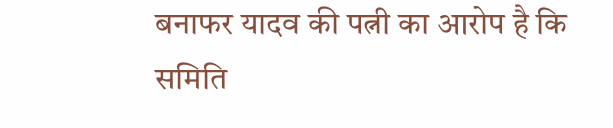बनाफर यादव की पत्नी का आरोप है कि समिति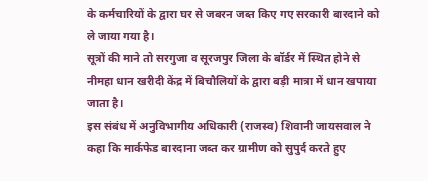के कर्मचारियों के द्वारा घर से जबरन जब्त किए गए सरकारी बारदाने को ले जाया गया है।
सूत्रों की माने तो सरगुजा व सूरजपुर जिला के बॉर्डर में स्थित होने से नीमहा धान खरीदी केंद्र में बिचौलियों के द्वारा बड़ी मात्रा में धान खपाया जाता है।
इस संबंध में अनुविभागीय अधिकारी (राजस्व) शिवानी जायसवाल ने कहा कि मार्कफेड बारदाना जब्त कर ग्रामीण को सुपुर्द करते हुए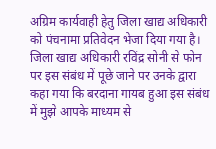अग्रिम कार्यवाही हेतु जिला खाद्य अधिकारी को पंचनामा प्रतिवेदन भेजा दिया गया है।
जिला खाद्य अधिकारी रविंद्र सोनी से फोन पर इस संबंध में पूछे जाने पर उनके द्वारा कहा गया कि बरदाना गायब हुआ इस संबंध में मुझे आपके माध्यम से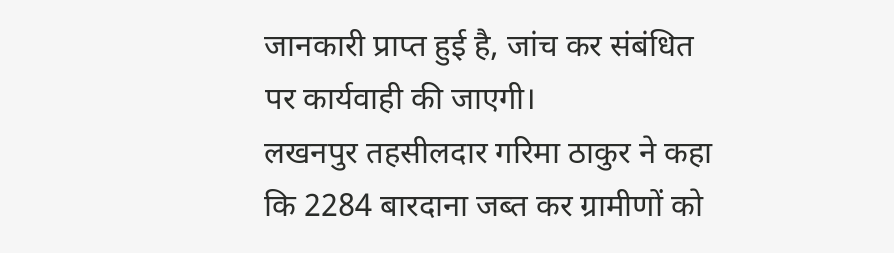जानकारी प्राप्त हुई है, जांच कर संबंधित पर कार्यवाही की जाएगी।
लखनपुर तहसीलदार गरिमा ठाकुर ने कहा कि 2284 बारदाना जब्त कर ग्रामीणों को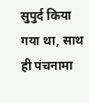सुपुर्द किया गया था, साथ ही पंचनामा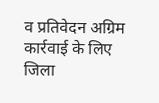व प्रतिवेदन अग्रिम कार्रवाई के लिए जिला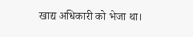खाद्य अधिकारी को भेजा था।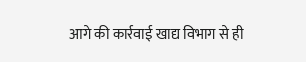आगे की कार्रवाई खाद्य विभाग से ही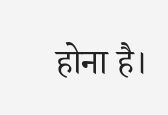होना है।